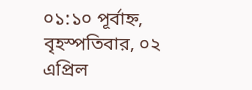০১:১০ পূর্বাহ্ন, বৃহস্পতিবার, ০২ এপ্রিল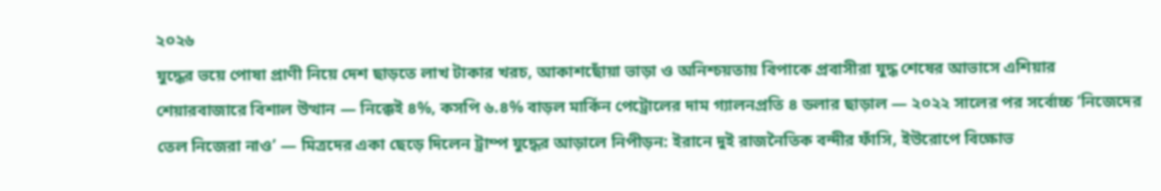২০২৬
যুদ্ধের ভয়ে পোষা প্রাণী নিয়ে দেশ ছাড়তে লাখ টাকার খরচ, আকাশছোঁয়া ভাড়া ও অনিশ্চয়তায় বিপাকে প্রবাসীরা যুদ্ধ শেষের আভাসে এশিয়ার শেয়ারবাজারে বিশাল উত্থান — নিক্কেই ৪%, কসপি ৬.৪% বাড়ল মার্কিন পেট্রোলের দাম গ্যালনপ্রতি ৪ ডলার ছাড়াল — ২০২২ সালের পর সর্বোচ্চ ‘নিজেদের তেল নিজেরা নাও’ — মিত্রদের একা ছেড়ে দিলেন ট্রাম্প যুদ্ধের আড়ালে নিপীড়ন: ইরানে দুই রাজনৈতিক বন্দীর ফাঁসি, ইউরোপে বিক্ষোভ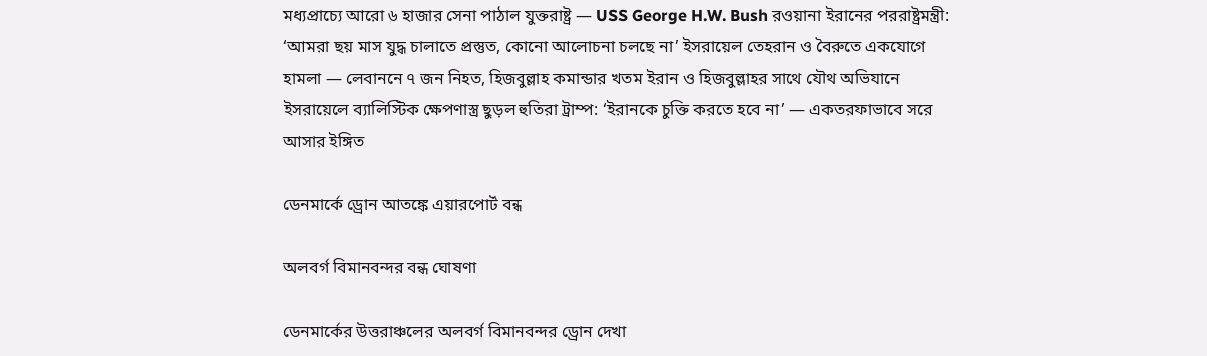মধ্যপ্রাচ্যে আরো ৬ হাজার সেনা পাঠাল যুক্তরাষ্ট্র — USS George H.W. Bush রওয়ানা ইরানের পররাষ্ট্রমন্ত্রী: ‘আমরা ছয় মাস যুদ্ধ চালাতে প্রস্তুত, কোনো আলোচনা চলছে না’ ইসরায়েল তেহরান ও বৈরুতে একযোগে হামলা — লেবাননে ৭ জন নিহত, হিজবুল্লাহ কমান্ডার খতম ইরান ও হিজবুল্লাহর সাথে যৌথ অভিযানে ইসরায়েলে ব্যালিস্টিক ক্ষেপণাস্ত্র ছুড়ল হুতিরা ট্রাম্প: ‘ইরানকে চুক্তি করতে হবে না’ — একতরফাভাবে সরে আসার ইঙ্গিত

ডেনমার্কে ড্রোন আতঙ্কে এয়ারপোর্ট বন্ধ

অলবর্গ বিমানবন্দর বন্ধ ঘোষণা

ডেনমার্কের উত্তরাঞ্চলের অলবর্গ বিমানবন্দর ড্রোন দেখা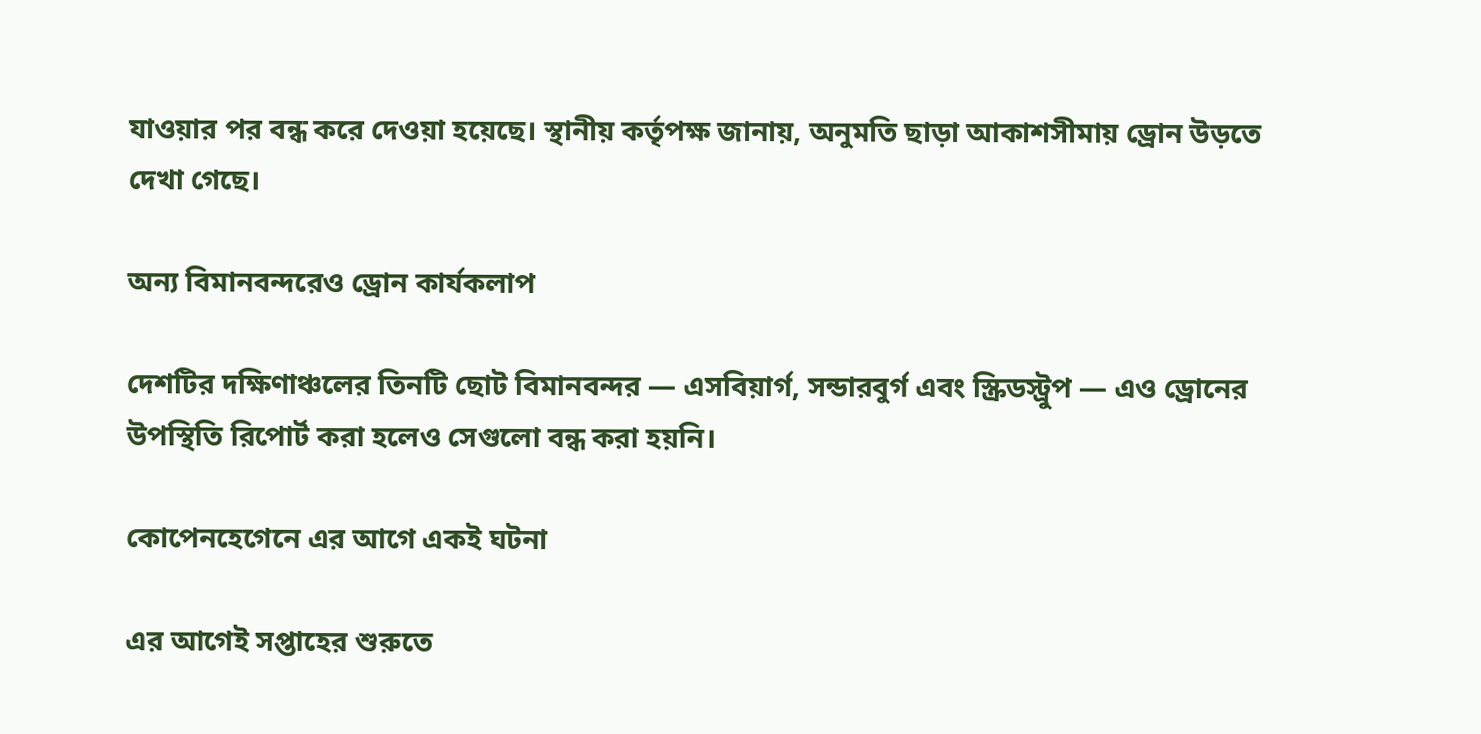যাওয়ার পর বন্ধ করে দেওয়া হয়েছে। স্থানীয় কর্তৃপক্ষ জানায়, অনুমতি ছাড়া আকাশসীমায় ড্রোন উড়তে দেখা গেছে।

অন্য বিমানবন্দরেও ড্রোন কার্যকলাপ

দেশটির দক্ষিণাঞ্চলের তিনটি ছোট বিমানবন্দর — এসবিয়ার্গ, সন্ডারবুর্গ এবং স্ক্রিডস্ট্রুপ — এও ড্রোনের উপস্থিতি রিপোর্ট করা হলেও সেগুলো বন্ধ করা হয়নি।

কোপেনহেগেনে এর আগে একই ঘটনা

এর আগেই সপ্তাহের শুরুতে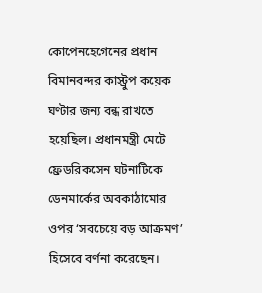কোপেনহেগেনের প্রধান বিমানবন্দর কাস্ট্রুপ কয়েক ঘণ্টার জন্য বন্ধ রাখতে হয়েছিল। প্রধানমন্ত্রী মেটে ফ্রেডরিকসেন ঘটনাটিকে ডেনমার্কের অবকাঠামোর ওপর ‘সবচেয়ে বড় আক্রমণ’ হিসেবে বর্ণনা করেছেন।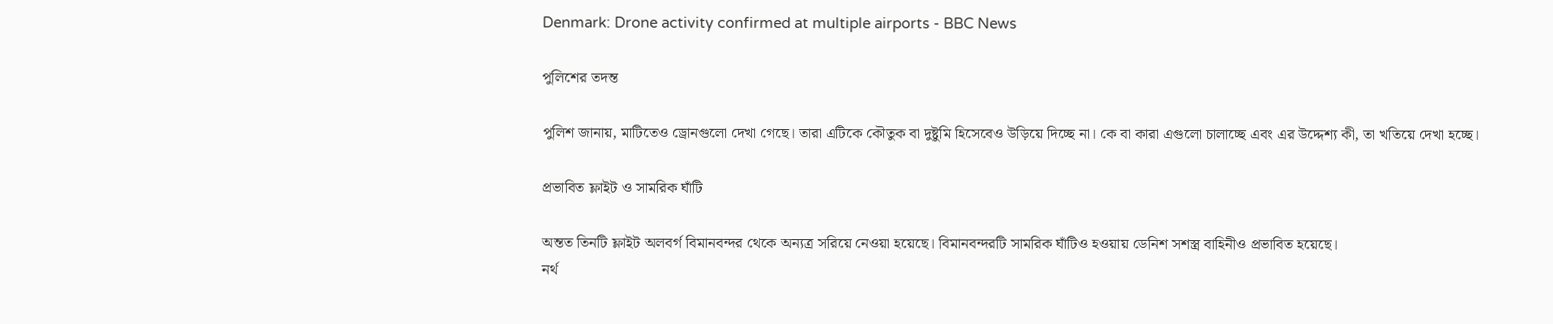Denmark: Drone activity confirmed at multiple airports - BBC News

পুলিশের তদন্ত

পুলিশ জানায়, মাটিতেও ড্রোনগুলো দেখা গেছে। তারা এটিকে কৌতুক বা দুষ্টুমি হিসেবেও উড়িয়ে দিচ্ছে না। কে বা কারা এগুলো চালাচ্ছে এবং এর উদ্দেশ্য কী, তা খতিয়ে দেখা হচ্ছে।

প্রভাবিত ফ্লাইট ও সামরিক ঘাঁটি

অন্তত তিনটি ফ্লাইট অলবর্গ বিমানবন্দর থেকে অন্যত্র সরিয়ে নেওয়া হয়েছে। বিমানবন্দরটি সামরিক ঘাঁটিও হওয়ায় ডেনিশ সশস্ত্র বাহিনীও প্রভাবিত হয়েছে।
নর্থ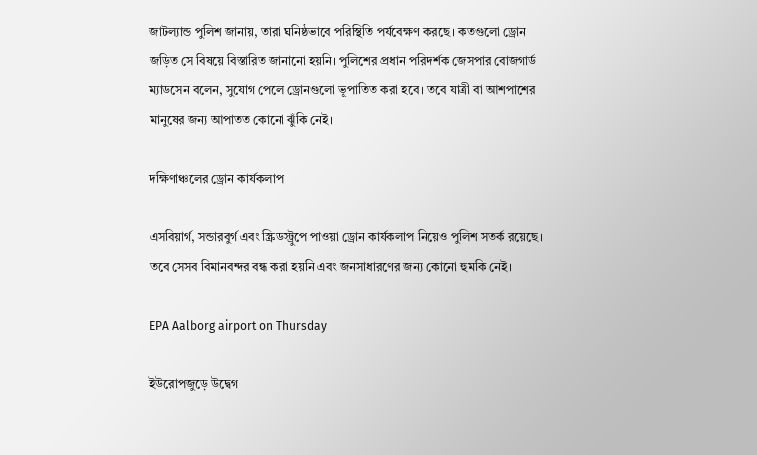জাটল্যান্ড পুলিশ জানায়, তারা ঘনিষ্ঠভাবে পরিস্থিতি পর্যবেক্ষণ করছে। কতগুলো ড্রোন জড়িত সে বিষয়ে বিস্তারিত জানানো হয়নি। পুলিশের প্রধান পরিদর্শক জেসপার বোজগার্ড ম্যাডসেন বলেন, সুযোগ পেলে ড্রোনগুলো ভূপাতিত করা হবে। তবে যাত্রী বা আশপাশের মানুষের জন্য আপাতত কোনো ঝুঁকি নেই।

দক্ষিণাঞ্চলের ড্রোন কার্যকলাপ

এসবিয়ার্গ, সন্ডারবুর্গ এবং স্ক্রিডস্ট্রুপে পাওয়া ড্রোন কার্যকলাপ নিয়েও পুলিশ সতর্ক রয়েছে। তবে সেসব বিমানবন্দর বন্ধ করা হয়নি এবং জনসাধারণের জন্য কোনো হুমকি নেই।

EPA Aalborg airport on Thursday

ইউরোপজুড়ে উদ্বেগ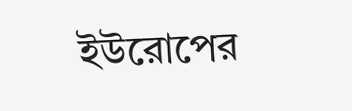ইউরোপের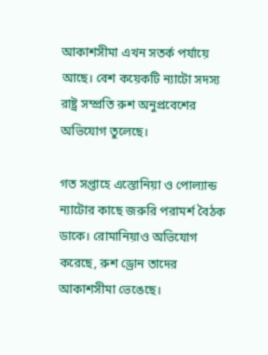আকাশসীমা এখন সতর্ক পর্যায়ে আছে। বেশ কয়েকটি ন্যাটো সদস্য রাষ্ট্র সম্প্রতি রুশ অনুপ্রবেশের অভিযোগ তুলেছে।

গত সপ্তাহে এস্তোনিয়া ও পোল্যান্ড ন্যাটোর কাছে জরুরি পরামর্শ বৈঠক ডাকে। রোমানিয়াও অভিযোগ করেছে, রুশ ড্রোন তাদের আকাশসীমা ভেঙেছে।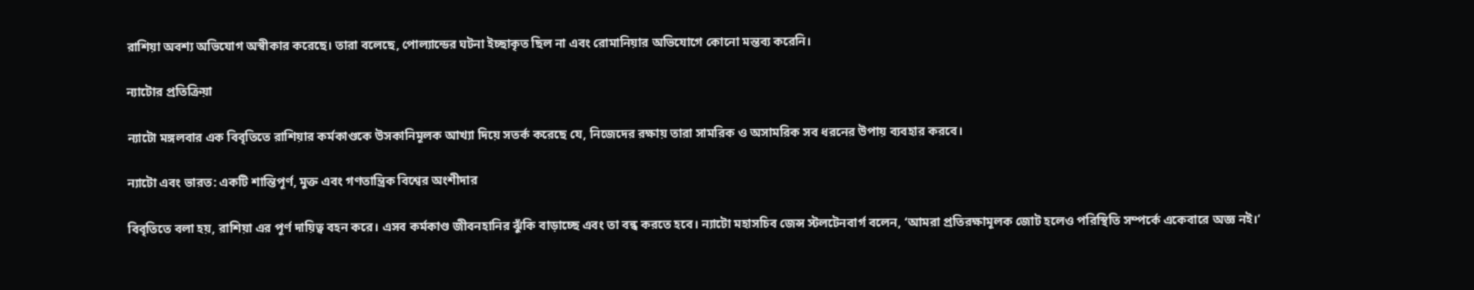রাশিয়া অবশ্য অভিযোগ অস্বীকার করেছে। তারা বলেছে, পোল্যান্ডের ঘটনা ইচ্ছাকৃত ছিল না এবং রোমানিয়ার অভিযোগে কোনো মন্তব্য করেনি।

ন্যাটোর প্রতিক্রিয়া

ন্যাটো মঙ্গলবার এক বিবৃতিতে রাশিয়ার কর্মকাণ্ডকে উসকানিমূলক আখ্যা দিয়ে সতর্ক করেছে যে, নিজেদের রক্ষায় তারা সামরিক ও অসামরিক সব ধরনের উপায় ব্যবহার করবে।

ন্যাটো এবং ভারত: একটি শান্তিপূর্ণ, মুক্ত এবং গণতান্ত্রিক বিশ্বের অংশীদার

বিবৃতিতে বলা হয়, রাশিয়া এর পূর্ণ দায়িত্ব বহন করে। এসব কর্মকাণ্ড জীবনহানির ঝুঁকি বাড়াচ্ছে এবং তা বন্ধ করতে হবে। ন্যাটো মহাসচিব জেন্স স্টলটেনবার্গ বলেন, ‘আমরা প্রতিরক্ষামূলক জোট হলেও পরিস্থিতি সম্পর্কে একেবারে অজ্ঞ নই।’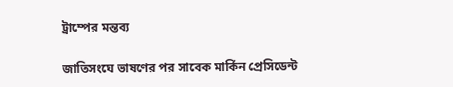ট্রাম্পের মন্তব্য

জাতিসংঘে ভাষণের পর সাবেক মার্কিন প্রেসিডেন্ট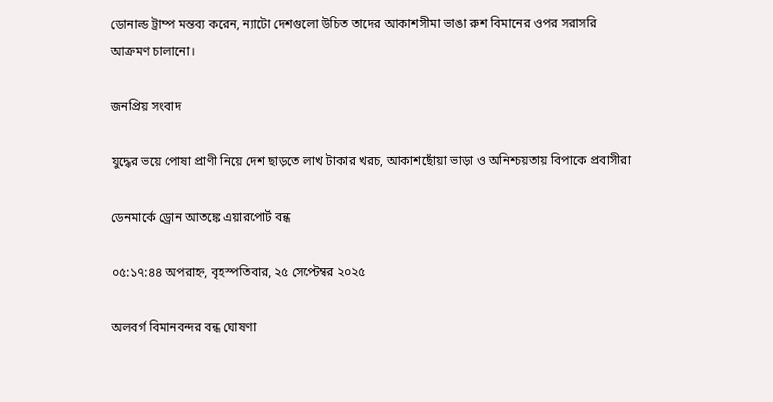ডোনাল্ড ট্রাম্প মন্তব্য করেন, ন্যাটো দেশগুলো উচিত তাদের আকাশসীমা ভাঙা রুশ বিমানের ওপর সরাসরি আক্রমণ চালানো।

জনপ্রিয় সংবাদ

যুদ্ধের ভয়ে পোষা প্রাণী নিয়ে দেশ ছাড়তে লাখ টাকার খরচ, আকাশছোঁয়া ভাড়া ও অনিশ্চয়তায় বিপাকে প্রবাসীরা

ডেনমার্কে ড্রোন আতঙ্কে এয়ারপোর্ট বন্ধ

০৫:১৭:৪৪ অপরাহ্ন, বৃহস্পতিবার, ২৫ সেপ্টেম্বর ২০২৫

অলবর্গ বিমানবন্দর বন্ধ ঘোষণা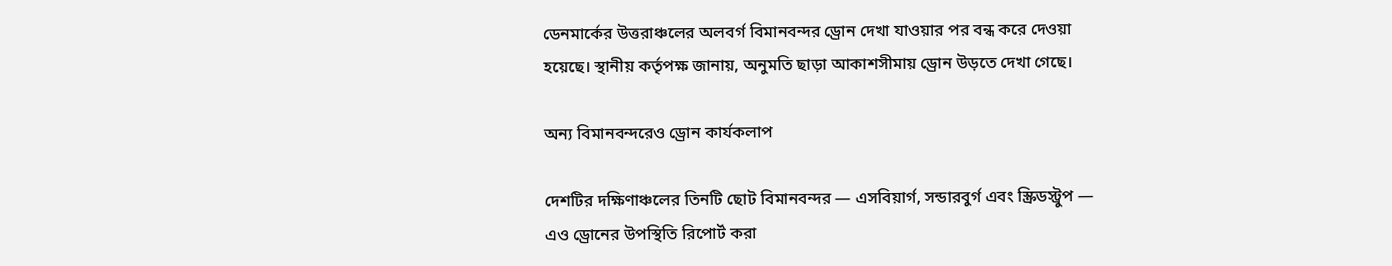ডেনমার্কের উত্তরাঞ্চলের অলবর্গ বিমানবন্দর ড্রোন দেখা যাওয়ার পর বন্ধ করে দেওয়া হয়েছে। স্থানীয় কর্তৃপক্ষ জানায়, অনুমতি ছাড়া আকাশসীমায় ড্রোন উড়তে দেখা গেছে।

অন্য বিমানবন্দরেও ড্রোন কার্যকলাপ

দেশটির দক্ষিণাঞ্চলের তিনটি ছোট বিমানবন্দর — এসবিয়ার্গ, সন্ডারবুর্গ এবং স্ক্রিডস্ট্রুপ — এও ড্রোনের উপস্থিতি রিপোর্ট করা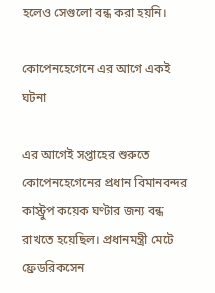হলেও সেগুলো বন্ধ করা হয়নি।

কোপেনহেগেনে এর আগে একই ঘটনা

এর আগেই সপ্তাহের শুরুতে কোপেনহেগেনের প্রধান বিমানবন্দর কাস্ট্রুপ কয়েক ঘণ্টার জন্য বন্ধ রাখতে হয়েছিল। প্রধানমন্ত্রী মেটে ফ্রেডরিকসেন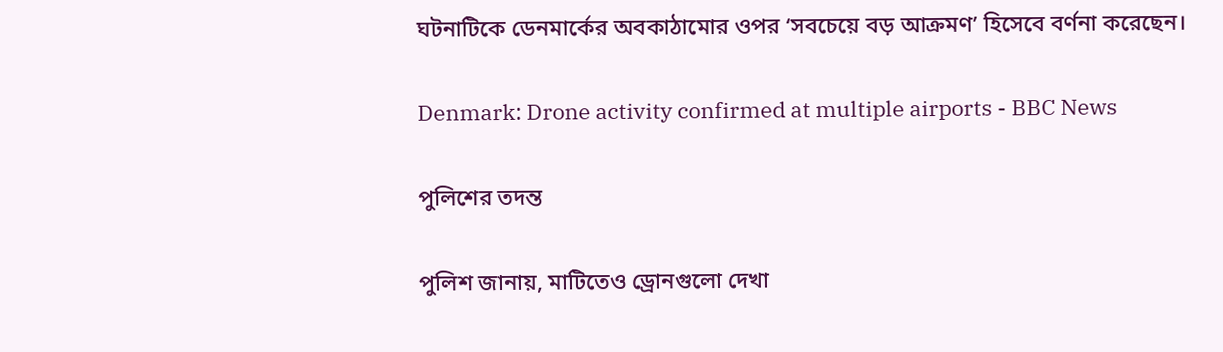ঘটনাটিকে ডেনমার্কের অবকাঠামোর ওপর ‘সবচেয়ে বড় আক্রমণ’ হিসেবে বর্ণনা করেছেন।

Denmark: Drone activity confirmed at multiple airports - BBC News

পুলিশের তদন্ত

পুলিশ জানায়, মাটিতেও ড্রোনগুলো দেখা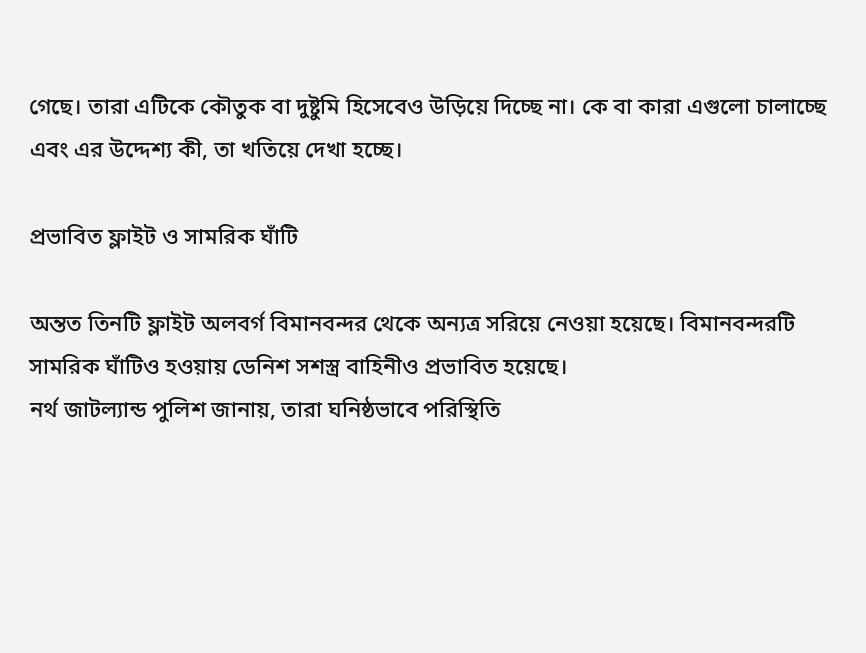গেছে। তারা এটিকে কৌতুক বা দুষ্টুমি হিসেবেও উড়িয়ে দিচ্ছে না। কে বা কারা এগুলো চালাচ্ছে এবং এর উদ্দেশ্য কী, তা খতিয়ে দেখা হচ্ছে।

প্রভাবিত ফ্লাইট ও সামরিক ঘাঁটি

অন্তত তিনটি ফ্লাইট অলবর্গ বিমানবন্দর থেকে অন্যত্র সরিয়ে নেওয়া হয়েছে। বিমানবন্দরটি সামরিক ঘাঁটিও হওয়ায় ডেনিশ সশস্ত্র বাহিনীও প্রভাবিত হয়েছে।
নর্থ জাটল্যান্ড পুলিশ জানায়, তারা ঘনিষ্ঠভাবে পরিস্থিতি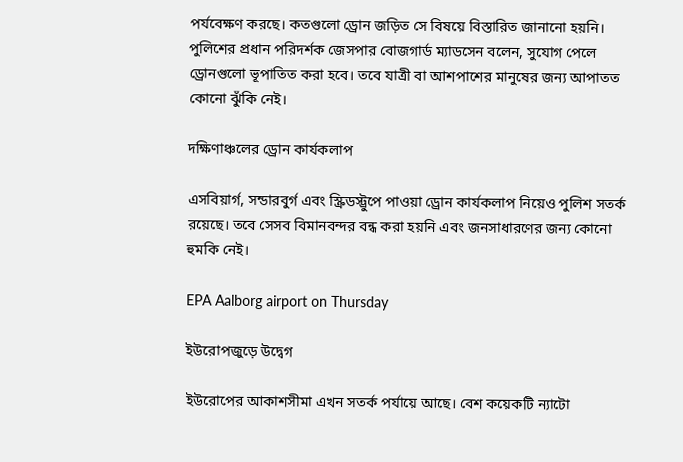পর্যবেক্ষণ করছে। কতগুলো ড্রোন জড়িত সে বিষয়ে বিস্তারিত জানানো হয়নি। পুলিশের প্রধান পরিদর্শক জেসপার বোজগার্ড ম্যাডসেন বলেন, সুযোগ পেলে ড্রোনগুলো ভূপাতিত করা হবে। তবে যাত্রী বা আশপাশের মানুষের জন্য আপাতত কোনো ঝুঁকি নেই।

দক্ষিণাঞ্চলের ড্রোন কার্যকলাপ

এসবিয়ার্গ, সন্ডারবুর্গ এবং স্ক্রিডস্ট্রুপে পাওয়া ড্রোন কার্যকলাপ নিয়েও পুলিশ সতর্ক রয়েছে। তবে সেসব বিমানবন্দর বন্ধ করা হয়নি এবং জনসাধারণের জন্য কোনো হুমকি নেই।

EPA Aalborg airport on Thursday

ইউরোপজুড়ে উদ্বেগ

ইউরোপের আকাশসীমা এখন সতর্ক পর্যায়ে আছে। বেশ কয়েকটি ন্যাটো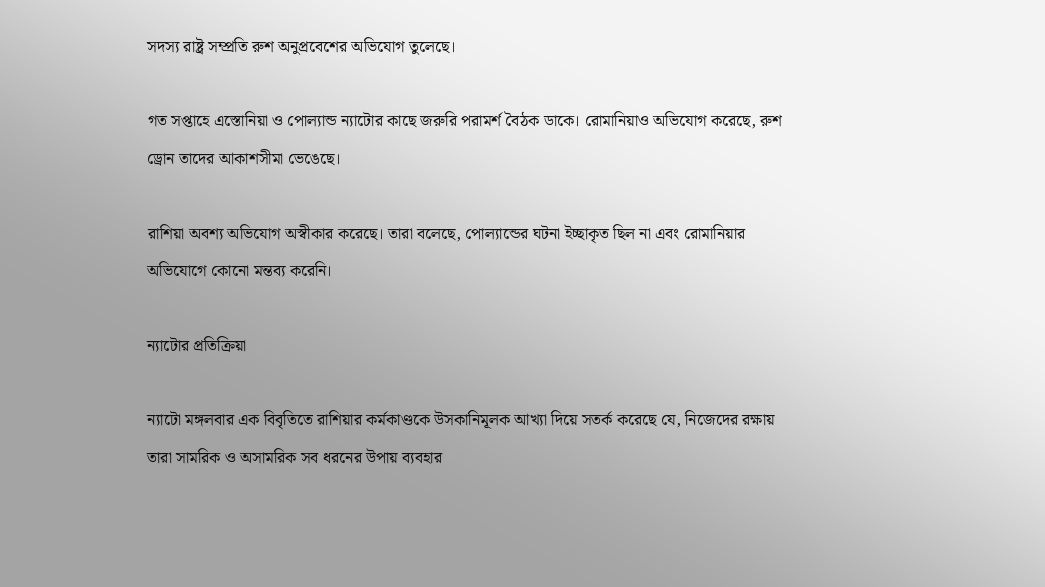সদস্য রাষ্ট্র সম্প্রতি রুশ অনুপ্রবেশের অভিযোগ তুলেছে।

গত সপ্তাহে এস্তোনিয়া ও পোল্যান্ড ন্যাটোর কাছে জরুরি পরামর্শ বৈঠক ডাকে। রোমানিয়াও অভিযোগ করেছে, রুশ ড্রোন তাদের আকাশসীমা ভেঙেছে।

রাশিয়া অবশ্য অভিযোগ অস্বীকার করেছে। তারা বলেছে, পোল্যান্ডের ঘটনা ইচ্ছাকৃত ছিল না এবং রোমানিয়ার অভিযোগে কোনো মন্তব্য করেনি।

ন্যাটোর প্রতিক্রিয়া

ন্যাটো মঙ্গলবার এক বিবৃতিতে রাশিয়ার কর্মকাণ্ডকে উসকানিমূলক আখ্যা দিয়ে সতর্ক করেছে যে, নিজেদের রক্ষায় তারা সামরিক ও অসামরিক সব ধরনের উপায় ব্যবহার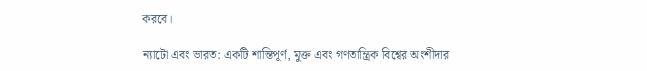করবে।

ন্যাটো এবং ভারত: একটি শান্তিপূর্ণ, মুক্ত এবং গণতান্ত্রিক বিশ্বের অংশীদার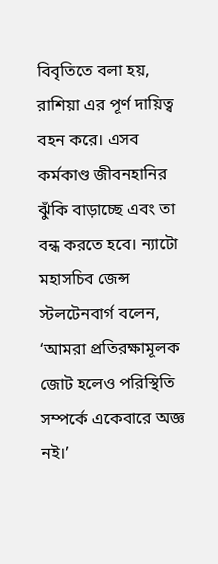বিবৃতিতে বলা হয়, রাশিয়া এর পূর্ণ দায়িত্ব বহন করে। এসব কর্মকাণ্ড জীবনহানির ঝুঁকি বাড়াচ্ছে এবং তা বন্ধ করতে হবে। ন্যাটো মহাসচিব জেন্স স্টলটেনবার্গ বলেন, ‘আমরা প্রতিরক্ষামূলক জোট হলেও পরিস্থিতি সম্পর্কে একেবারে অজ্ঞ নই।’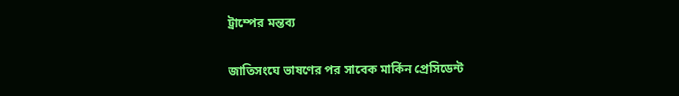ট্রাম্পের মন্তব্য

জাতিসংঘে ভাষণের পর সাবেক মার্কিন প্রেসিডেন্ট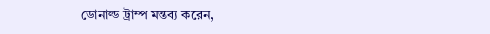ডোনাল্ড ট্রাম্প মন্তব্য করেন,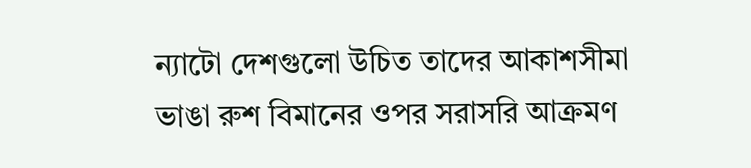ন্যাটো দেশগুলো উচিত তাদের আকাশসীমা ভাঙা রুশ বিমানের ওপর সরাসরি আক্রমণ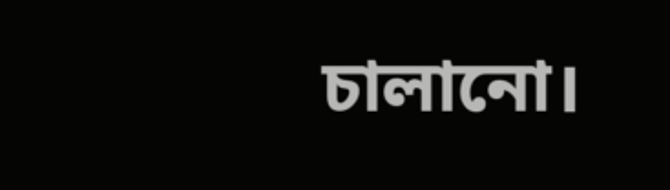চালানো।